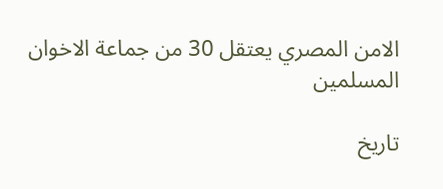الامن المصري يعتقل 30 من جماعة الاخوان المسلمين

تاريخ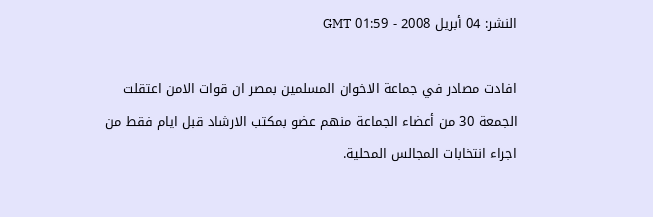النشر: 04 أبريل 2008 - 01:59 GMT

افادت مصادر في جماعة الاخوان المسلمين بمصر ان قوات الامن اعتقلت الجمعة 30 من أعضاء الجماعة منهم عضو بمكتب الارشاد قبل ايام فقط من اجراء انتخابات المجالس المحلية.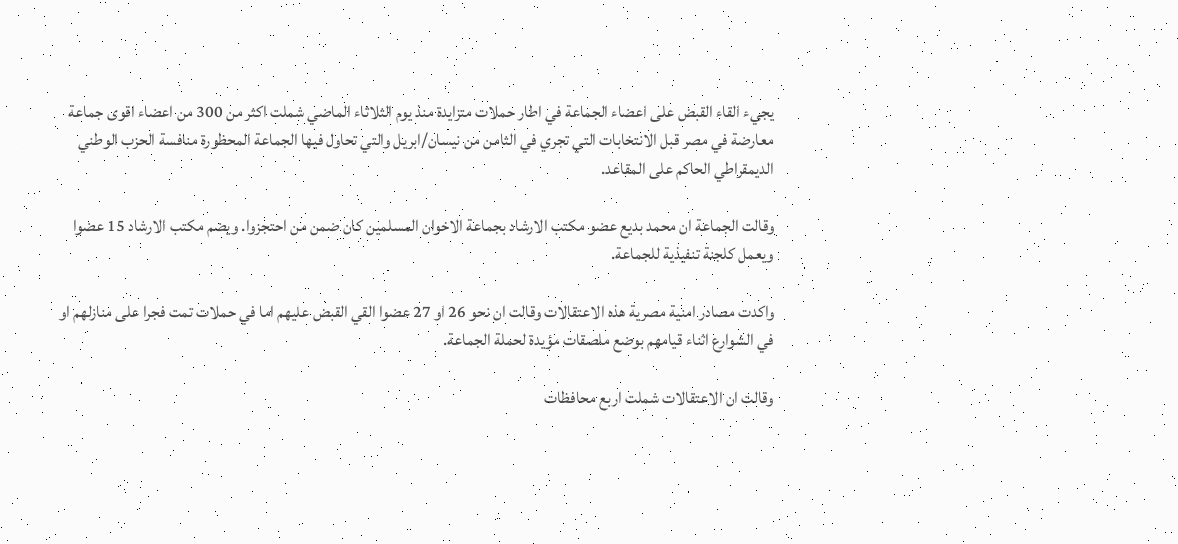يجيء القاء القبض على اعضاء الجماعة في اطار حملات متزايدة منذ يوم الثلاثاء الماضي شملت اكثر من 300 من اعضاء اقوى جماعة معارضة في مصر قبل الانتخابات التي تجري في الثامن من نيسان/ابريل والتي تحاول فيها الجماعة المحظورة منافسة الحزب الوطني الديمقراطي الحاكم على المقاعد.

وقالت الجماعة ان محمد بديع عضو مكتب الارشاد بجماعة الاخوان المسلمين كان ضمن من احتجزوا. ويضم مكتب الارشاد 15 عضوا ويعمل كلجنة تنفيذية للجماعة.

واكدت مصادر امنية مصرية هذه الاعتقالات وقالت ان نحو 26 او 27 عضوا القي القبض عليهم اما في حملات تمت فجرا على منازلهم او في الشوارع اثناء قيامهم بوضع ملصقات مؤيدة لحملة الجماعة.

وقالت ان الاعتقالات شملت اربع محافظات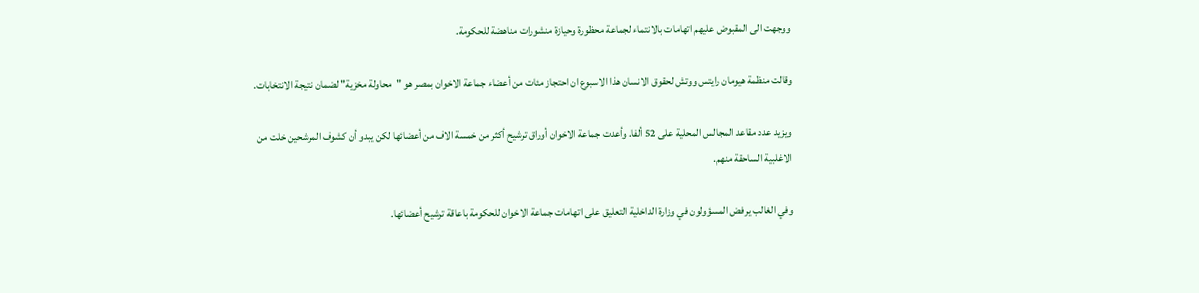ووجهت الى المقبوض عليهم اتهامات بالانتماء لجماعة محظورة وحيازة منشورات مناهضة للحكومة.

وقالت منظمة هيومان رايتس ووتش لحقوق الانسان هذا الاسبوع ان احتجاز مئات من أعضاء جماعة الاخوان بمصر هو "محاولة مخزية" لضمان نتيجة الانتخابات.

ويزيد عدد مقاعد المجالس المحلية على 52 ألفا. وأعدت جماعة الاخوان أوراق ترشيح أكثر من خمسة الاف من أعضائها لكن يبدو أن كشوف المرشحين خلت من الاغلبية الساحقة منهم.

وفي الغالب يرفض المسؤولون في وزارة الداخلية التعليق على اتهامات جماعة الاخوان للحكومة باعاقة ترشيح أعضائها.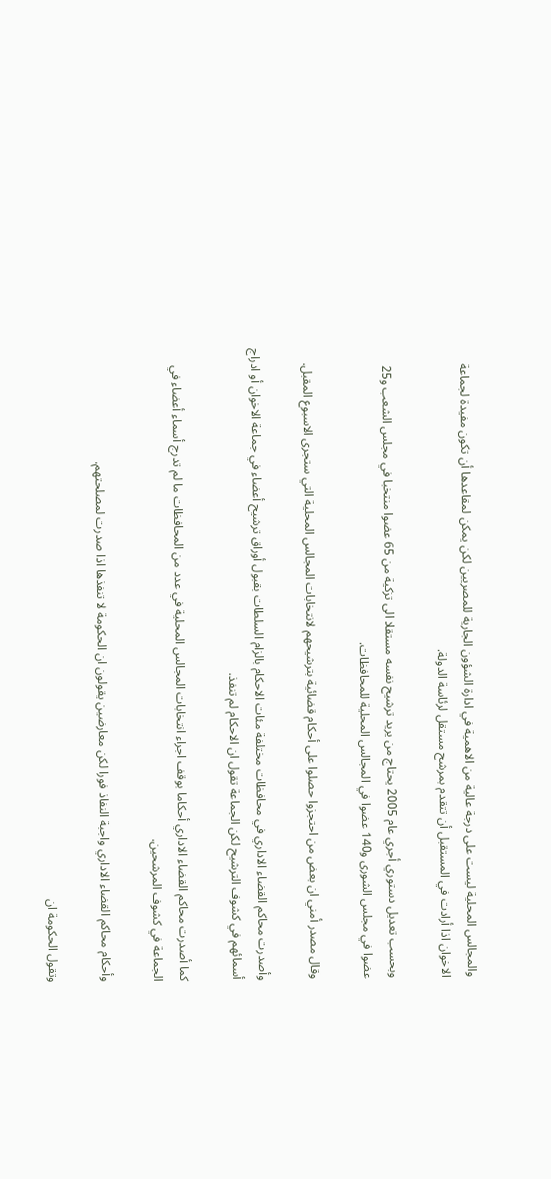والمجالس المحلية ليست على درجة عالية من الاهمية في ادارة الشؤون الجارية للمصريين لكن يمكن لمقاعدها أن تكون مفيدة لجماعة الاخوان اذا أرادت في المستقبل أن تتقدم بمرشح مستقل لرئاسة الدولة.

وبحسب تعديل دستوري أجري عام 2005 يحتاج من يريد ترشيح نفسه مستقلا الى تزكية من 65 عضوا منتخبا في مجلس الشعب و25 عضوا في مجلس الشورى و140 عضوا في المجالس المحلية للمحافظات.

وقال مصدر أمني ان بعض من احتجزوا حصلوا على أحكام قضائية بترشيحهم لانتخابات المجالس المحلية التي ستجرى الاسبوع المقبل.

وأصدرت محاكم القضاء الاداري في محافظات مختلفة مئات الاحكام بالزام السلطات بقبول أوراق ترشيح أعضاء في جماعة الاخوان أو ادراج أسمائهم في كشوف الترشيح لكن الجماعة تقول ان الاحكام لم تنفذ.

كما أصدرت محاكم القضاء الاداري أحكاما بوقف اجراء انتخابات المجالس المحلية في عدد من المحافظات ما لم تدرج أسماء أعضاء في الجماعة في كشوف المرشحين.

وأحكام محاكم القضاء الاداري واجبة النفاذ فورا لكن معارضين يقولون ان الحكومة لا تنفذها اذا صدرت لمصلحتهم.

وتقول الحكومة ان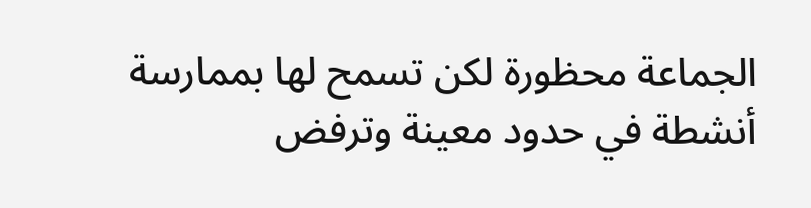الجماعة محظورة لكن تسمح لها بممارسة أنشطة في حدود معينة وترفض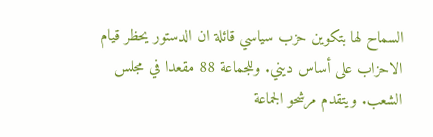السماح لها بتكوين حزب سياسي قائلة ان الدستور يحظر قيام الاحزاب على أساس ديني. وللجماعة 88 مقعدا في مجلس الشعب. ويتقدم مرشحو الجماعة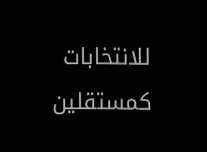للانتخابات كمستقلين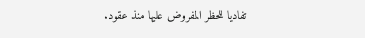تفاديا للحظر المفروض عليها منذ عقود.